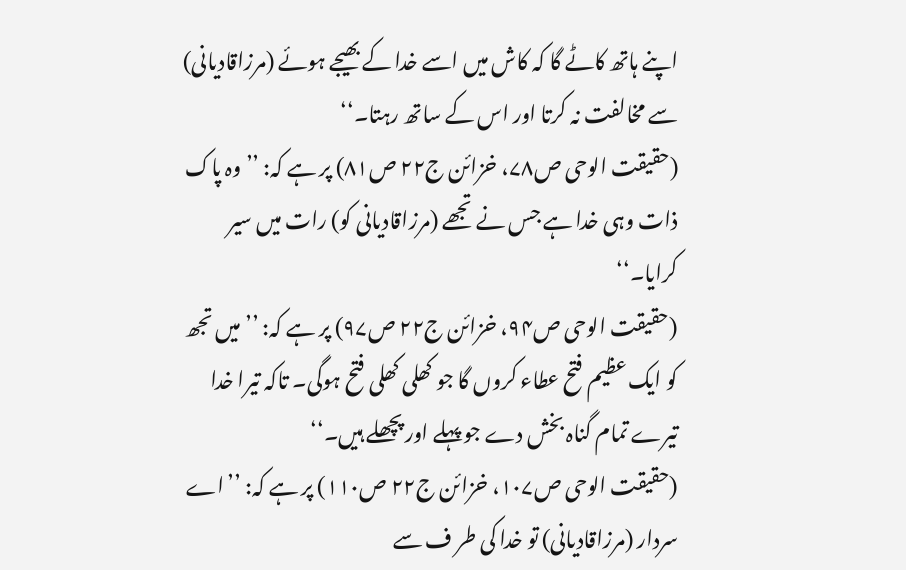اپنے ہاتھ کاٹے گا کہ کاش میں اسے خدا کے بھیجے ہوئے (مرزاقادیانی) سے مخالفت نہ کرتا اور اس کے ساتھ رہتا۔‘‘
(حقیقت الوحی ص۷۸، خزائن ج۲۲ ص۸۱) پر ہے کہ: ’’وہ پاک ذات وہی خدا ہے جس نے تجھے (مرزاقادیانی کو) رات میں سیر کرایا۔‘‘
(حقیقت الوحی ص۹۴، خزائن ج۲۲ ص۹۷) پر ہے کہ: ’’میں تجھ کو ایک عظیم فتح عطاء کروں گا جو کھلی کھلی فتح ہوگی۔ تاکہ تیرا خدا تیرے تمام گناہ بخش دے جو پہلے اور پچھلے ہیں۔‘‘
(حقیقت الوحی ص۱۰۷، خزائن ج۲۲ ص۱۱۰) پر ہے کہ: ’’اے سردار (مرزاقادیانی) تو خدا کی طر ف سے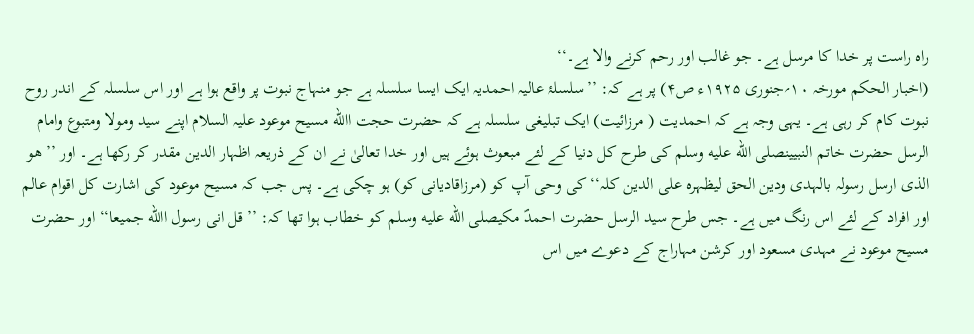راہ راست پر خدا کا مرسل ہے۔ جو غالب اور رحم کرنے والا ہے۔‘‘
(اخبار الحکم مورخہ ۱۰؍جنوری ۱۹۲۵ء ص۴) پر ہے کہ: ’’سلسلۂ عالیہ احمدیہ ایک ایسا سلسلہ ہے جو منہاج نبوت پر واقع ہوا ہے اور اس سلسلہ کے اندر روح نبوت کام کر رہی ہے۔ یہی وجہ ہے کہ احمدیت ( مرزائیت) ایک تبلیغی سلسلہ ہے کہ حضرت حجت االله مسیح موعود علیہ السلام اپنے سید ومولا ومتبوع وامام الرسل حضرت خاتم النبیینصلى الله عليه وسلم کی طرح کل دنیا کے لئے مبعوث ہوئے ہیں اور خدا تعالیٰ نے ان کے ذریعہ اظہار الدین مقدر کر رکھا ہے۔ اور ’’ھو الذی ارسل رسولہ بالہدی ودین الحق لیظہرہ علی الدین کلہ‘‘ کی وحی آپ کو (مرزاقادیانی کو) ہو چکی ہے۔ پس جب کہ مسیح موعود کی اشارت کل اقوام عالم اور افراد کے لئے اس رنگ میں ہے۔ جس طرح سید الرسل حضرت احمدؐ مکیصلى الله عليه وسلم کو خطاب ہوا تھا کہ: ’’قل انی رسول االله جمیعا‘‘ اور حضرت مسیح موعود نے مہدی مسعود اور کرشن مہاراج کے دعوے میں اس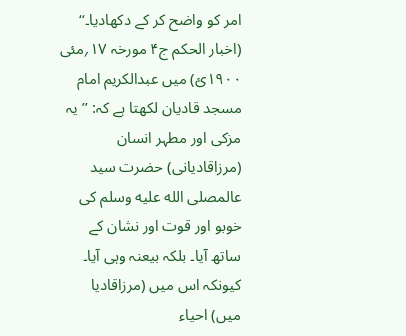امر کو واضح کر کے دکھادیا۔‘‘
(اخبار الحکم ج۴ مورخہ ۱۷؍مئی ۱۹۰۰ئ) میں عبدالکریم امام مسجد قادیان لکھتا ہے کہ: ’’یہ مزکی اور مطہر انسان (مرزاقادیانی) حضرت سید عالمصلى الله عليه وسلم کی خوبو اور قوت اور نشان کے ساتھ آیا۔ بلکہ بیعنہ وہی آیا۔ کیونکہ اس میں (مرزاقادیا میں) احیاء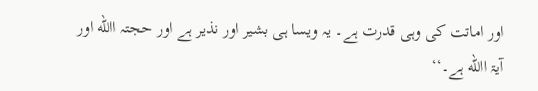اور اماتت کی وہی قدرت ہے۔ یہ ویسا ہی بشیر اور نذیر ہے اور حجتہ االله اور آیۃ االله ہے۔‘‘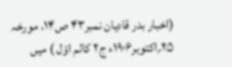(اخبار بدر قادیان نمبر۴۳ ص۱۴، مورخہ ۲۵؍اکتوبر۱۹۰۶ء ج۲ کالم اوّل ) میں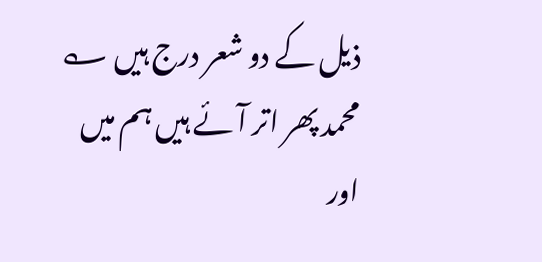ذیل کے دو شعر درج ہیں ؎
محمد پھر اتر آئے ہیں ہم میں
اور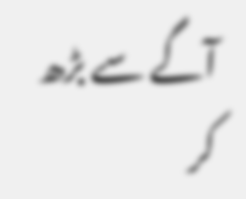آگے سے بڑھ کر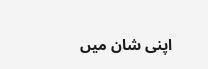اپنی شان میں